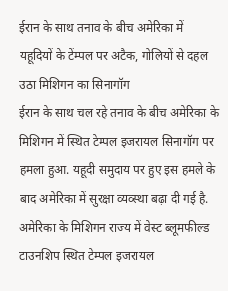ईरान के साथ तनाव के बीच अमेरिका में यहूदियों के टेंम्पल पर अटैक, गोलियों से दहल उठा मिशिगन का सिनागॉग
ईरान के साथ चल रहे तनाव के बीच अमेरिका के मिशिगन में स्थित टेम्पल इजरायल सिनागॉग पर हमला हुआ. यहूदी समुदाय पर हुए इस हमले के बाद अमेरिका में सुरक्षा व्यव्स्था बढ़ा दी गई है.
अमेरिका के मिशिगन राज्य में वेस्ट ब्लूमफील्ड टाउनशिप स्थित टेम्पल इजरायल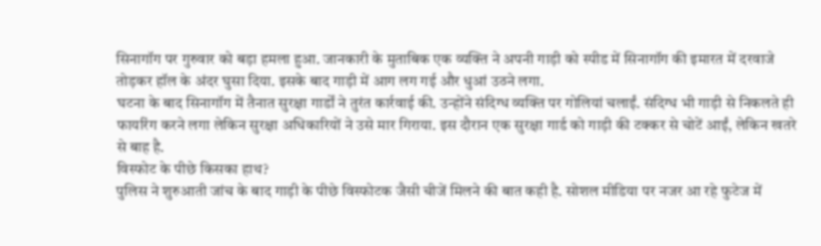सिनागॉग पर गुरुवार को बड़ा हमला हुआ. जानकारी के मुताबिक एक व्यक्ति ने अपनी गाड़ी को स्पीड में सिनागॉग की इमारत में दरवाजे तोड़कर हॉल के अंदर घुसा दिया. इसके बाद गाड़ी में आग लग गई और धुआं उठने लगा.
घटना के बाद सिनागॉग में तैनात सुरक्षा गार्डों ने तुरंत कार्रवाई की. उन्होंने संदिग्ध व्यक्ति पर गोलियां चलाईं. संदिग्ध भी गाड़ी से निकलते ही फायरिंग करने लगा लेकिन सुरक्षा अधिकारियों ने उसे मार गिराया. इस दौरान एक सुरक्षा गार्ड को गाड़ी की टक्कर से चोटें आईं, लेकिन खतरे से बाह है.
विस्फोट के पीछे किसका हाथ?
पुलिस ने शुरुआती जांच के बाद गाड़ी के पीछे विस्फोटक जैसी चीजें मिलने की बात कही है. सोशल मीडिया पर नजर आ रहे फुटेज में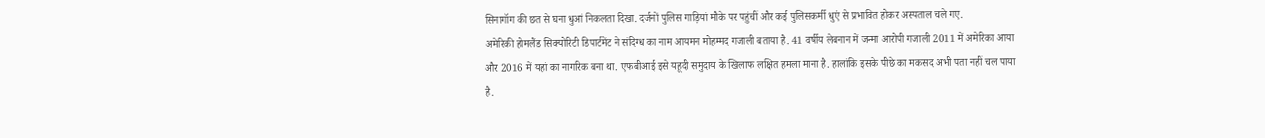सिनागॉग की छत से घना धुआं निकलता दिखा. दर्जनों पुलिस गाड़ियां मौके पर पहुंचीं और कई पुलिसकर्मी धुएं से प्रभावित होकर अस्पताल चले गए.
अमेरिकी होमलैंड सिक्योरिटी डिपार्टमेंट ने संदिग्ध का नाम आयमन मोहम्मद गजाली बताया है. 41 वर्षीय लेबनान में जन्मा आरोपी गजाली 2011 में अमेरिका आया और 2016 में यहां का नागरिक बना था. एफबीआई इसे यहूदी समुदाय के खिलाफ लक्षित हमला माना है. हालांकि इसके पीछे का मकसद अभी पता नहीं चल पाया है.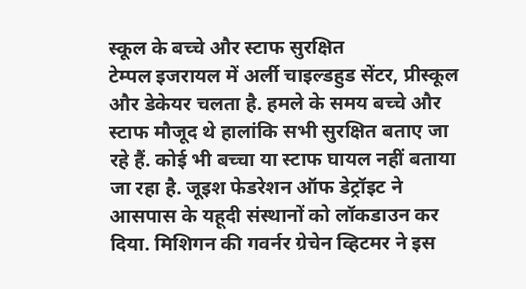स्कूल के बच्चे और स्टाफ सुरक्षित
टेम्पल इजरायल में अर्ली चाइल्डहुड सेंटर, प्रीस्कूल और डेकेयर चलता है. हमले के समय बच्चे और स्टाफ मौजूद थे हालांकि सभी सुरक्षित बताए जा रहे हैं. कोई भी बच्चा या स्टाफ घायल नहीं बताया जा रहा है. जूइश फेडरेशन ऑफ डेट्रॉइट ने आसपास के यहूदी संस्थानों को लॉकडाउन कर दिया. मिशिगन की गवर्नर ग्रेचेन व्हिटमर ने इस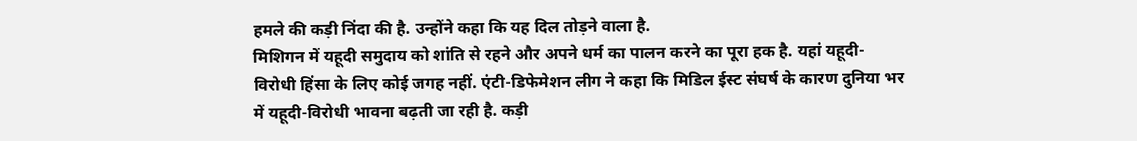हमले की कड़ी निंदा की है. उन्होंने कहा कि यह दिल तोड़ने वाला है.
मिशिगन में यहूदी समुदाय को शांति से रहने और अपने धर्म का पालन करने का पूरा हक है. यहां यहूदी-विरोधी हिंसा के लिए कोई जगह नहीं. एंटी-डिफेमेशन लीग ने कहा कि मिडिल ईस्ट संघर्ष के कारण दुनिया भर में यहूदी-विरोधी भावना बढ़ती जा रही है. कड़ी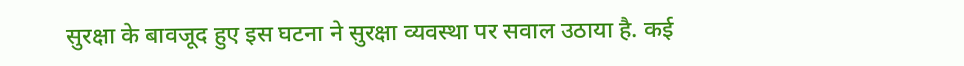सुरक्षा के बावजूद हुए इस घटना ने सुरक्षा व्यवस्था पर सवाल उठाया है. कई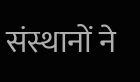संस्थानों ने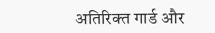अतिरिक्त गार्ड और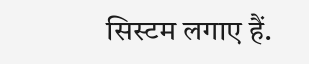सिस्टम लगाए हैं.